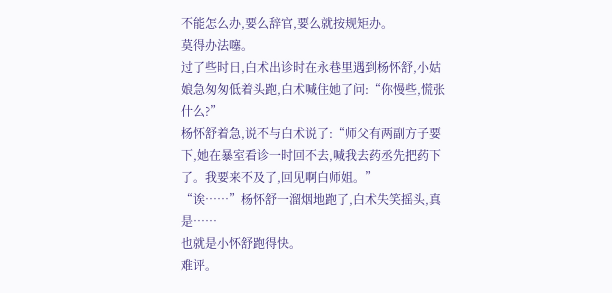不能怎么办,要么辞官,要么就按规矩办。
莫得办法噻。
过了些时日,白术出诊时在永巷里遇到杨怀舒,小姑娘急匆匆低着头跑,白术喊住她了问:“你慢些,慌张什么?”
杨怀舒着急,说不与白术说了:“师父有两副方子要下,她在暴室看诊一时回不去,喊我去药丞先把药下了。我要来不及了,回见啊白师姐。”
“诶……”杨怀舒一溜烟地跑了,白术失笑摇头,真是……
也就是小怀舒跑得快。
难评。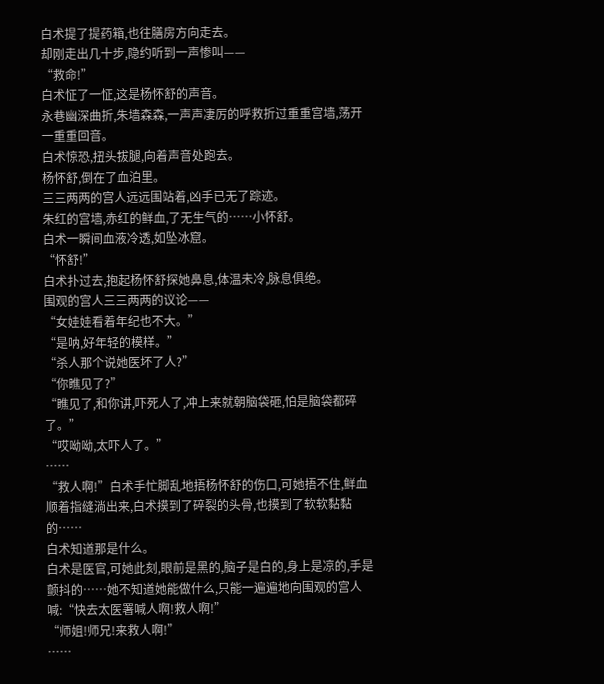白术提了提药箱,也往膳房方向走去。
却刚走出几十步,隐约听到一声惨叫——
“救命!”
白术怔了一怔,这是杨怀舒的声音。
永巷幽深曲折,朱墙森森,一声声凄厉的呼救折过重重宫墙,荡开一重重回音。
白术惊恐,扭头拔腿,向着声音处跑去。
杨怀舒,倒在了血泊里。
三三两两的宫人远远围站着,凶手已无了踪迹。
朱红的宫墙,赤红的鲜血,了无生气的……小怀舒。
白术一瞬间血液冷透,如坠冰窟。
“怀舒!”
白术扑过去,抱起杨怀舒探她鼻息,体温未冷,脉息俱绝。
围观的宫人三三两两的议论——
“女娃娃看着年纪也不大。”
“是呐,好年轻的模样。”
“杀人那个说她医坏了人?”
“你瞧见了?”
“瞧见了,和你讲,吓死人了,冲上来就朝脑袋砸,怕是脑袋都碎了。”
“哎呦呦,太吓人了。”
……
“救人啊!”白术手忙脚乱地捂杨怀舒的伤口,可她捂不住,鲜血顺着指缝淌出来,白术摸到了碎裂的头骨,也摸到了软软黏黏的……
白术知道那是什么。
白术是医官,可她此刻,眼前是黑的,脑子是白的,身上是凉的,手是颤抖的……她不知道她能做什么,只能一遍遍地向围观的宫人喊:“快去太医署喊人啊!救人啊!”
“师姐!师兄!来救人啊!”
……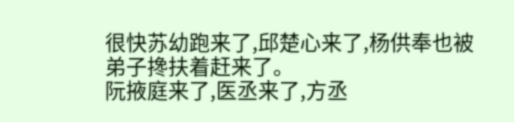很快苏幼跑来了,邱楚心来了,杨供奉也被弟子搀扶着赶来了。
阮掖庭来了,医丞来了,方丞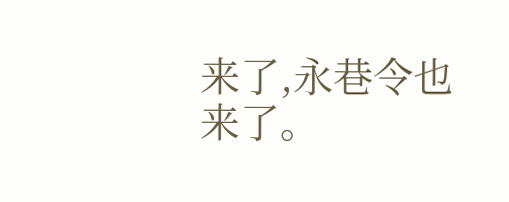来了,永巷令也来了。